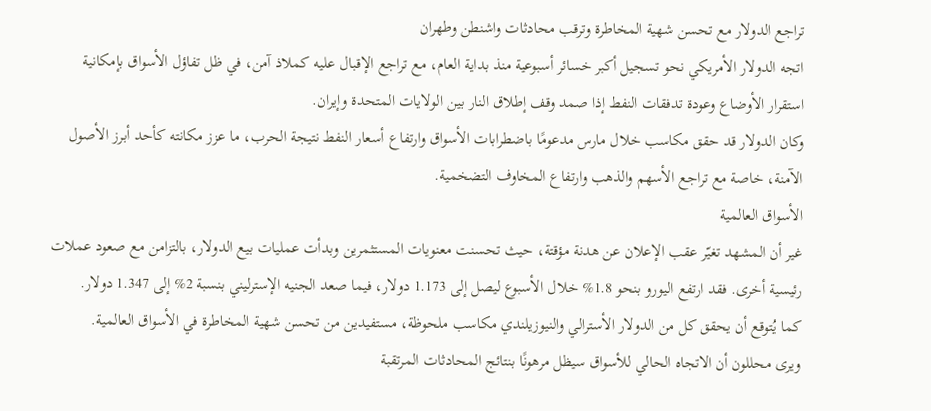تراجع الدولار مع تحسن شهية المخاطرة وترقب محادثات واشنطن وطهران
اتجه الدولار الأمريكي نحو تسجيل أكبر خسائر أسبوعية منذ بداية العام، مع تراجع الإقبال عليه كملاذ آمن، في ظل تفاؤل الأسواق بإمكانية استقرار الأوضاع وعودة تدفقات النفط إذا صمد وقف إطلاق النار بين الولايات المتحدة وإيران.
وكان الدولار قد حقق مكاسب خلال مارس مدعومًا باضطرابات الأسواق وارتفاع أسعار النفط نتيجة الحرب، ما عزز مكانته كأحد أبرز الأصول الآمنة، خاصة مع تراجع الأسهم والذهب وارتفاع المخاوف التضخمية.
الأسواق العالمية
غير أن المشهد تغيّر عقب الإعلان عن هدنة مؤقتة، حيث تحسنت معنويات المستثمرين وبدأت عمليات بيع الدولار، بالتزامن مع صعود عملات رئيسية أخرى. فقد ارتفع اليورو بنحو 1.8% خلال الأسبوع ليصل إلى 1.173 دولار، فيما صعد الجنيه الإسترليني بنسبة 2% إلى 1.347 دولار.
كما يُتوقع أن يحقق كل من الدولار الأسترالي والنيوزيلندي مكاسب ملحوظة، مستفيدين من تحسن شهية المخاطرة في الأسواق العالمية.
ويرى محللون أن الاتجاه الحالي للأسواق سيظل مرهونًا بنتائج المحادثات المرتقبة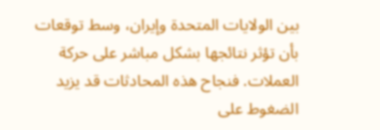بين الولايات المتحدة وإيران، وسط توقعات بأن تؤثر نتائجها بشكل مباشر على حركة العملات. فنجاح هذه المحادثات قد يزيد الضغوط على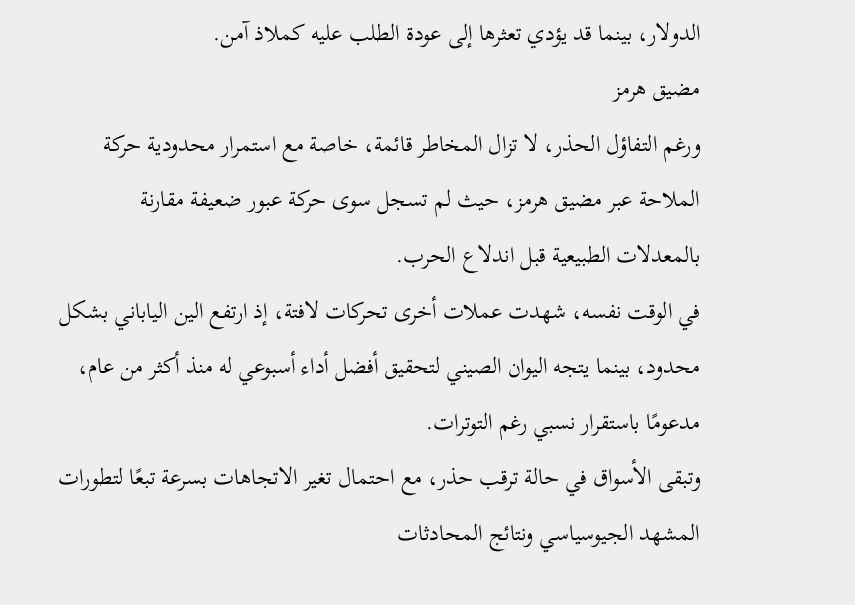الدولار، بينما قد يؤدي تعثرها إلى عودة الطلب عليه كملاذ آمن.
مضيق هرمز
ورغم التفاؤل الحذر، لا تزال المخاطر قائمة، خاصة مع استمرار محدودية حركة الملاحة عبر مضيق هرمز، حيث لم تسجل سوى حركة عبور ضعيفة مقارنة بالمعدلات الطبيعية قبل اندلاع الحرب.
في الوقت نفسه، شهدت عملات أخرى تحركات لافتة، إذ ارتفع الين الياباني بشكل محدود، بينما يتجه اليوان الصيني لتحقيق أفضل أداء أسبوعي له منذ أكثر من عام، مدعومًا باستقرار نسبي رغم التوترات.
وتبقى الأسواق في حالة ترقب حذر، مع احتمال تغير الاتجاهات بسرعة تبعًا لتطورات المشهد الجيوسياسي ونتائج المحادثات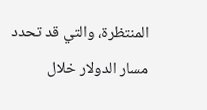المنتظرة، والتي قد تحدد مسار الدولار خلال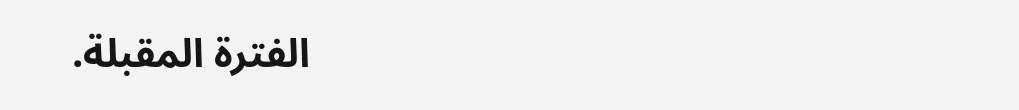الفترة المقبلة.